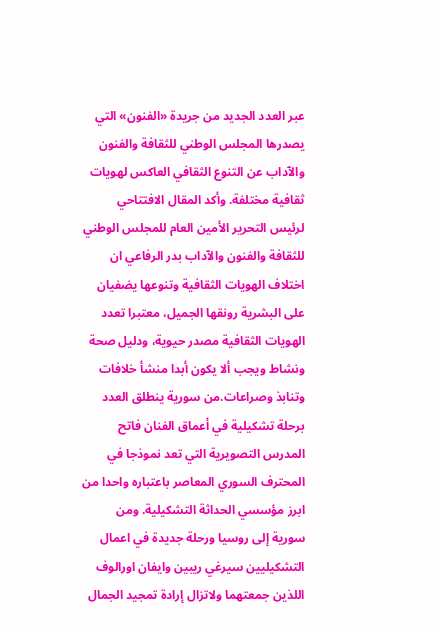عبر العدد الجديد من جريدة «الفنون» التي يصدرها المجلس الوطني للثقافة والفنون والآداب عن التنوع الثقافي العاكس لهويات ثقافية مختلفة. وأكد المقال الافتتاحي لرئيس التحرير الأمين العام للمجلس الوطني للثقافة والفنون والآداب بدر الرفاعي ان اختلاف الهويات الثقافية وتنوعها يضفيان على البشرية رونقها الجميل، معتبرا تعدد الهويات الثقافية مصدر حيوية، ودليل صحة ونشاط ويجب ألا يكون أبدا منشأ خلافات وتنابذ وصراعات.من سورية ينطلق العدد برحلة تشكيلية في أعماق الفنان فاتح المدرس التصويرية التي تعد نموذجا في المحترف السوري المعاصر باعتباره واحدا من ابرز مؤسسي الحداثة التشكيلية. ومن سورية إلى روسيا ورحلة جديدة في اعمال التشكيليين سيرغي ريبين وايفان اورالوف اللذين جمعتهما ولاتزال إرادة تمجيد الجمال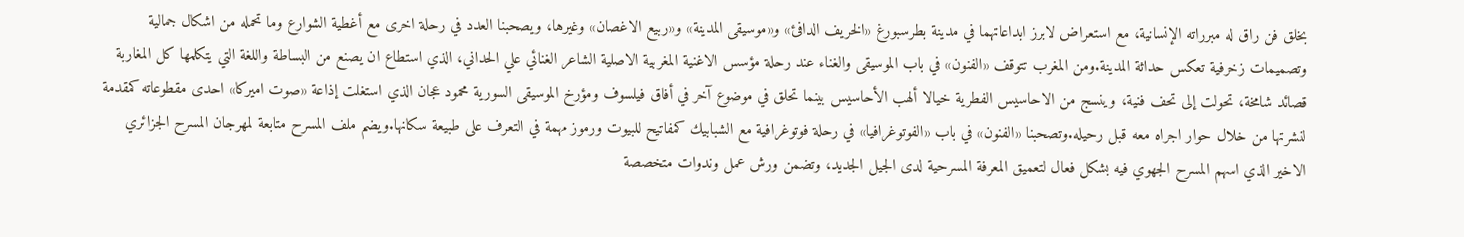بخلق فن راق له مبرراته الإنسانية، مع استعراض لابرز ابداعاتهما في مدينة بطرسبورغ «الخريف الدافئ» و«موسيقى المدينة» و«ربيع الاغصان» وغيرها، ويصحبنا العدد في رحلة اخرى مع أغطية الشوارع وما تحمله من اشكال جمالية وتصميمات زخرفية تعكس حداثة المدينة.ومن المغرب تتوقف «الفنون» في باب الموسيقى والغناء عند رحلة مؤسس الاغنية المغربية الاصلية الشاعر الغنائي علي الحداني، الذي استطاع ان يصنع من البساطة واللغة التي يتكلمها كل المغاربة قصائد شامخة، تحولت إلى تحف فنية، وينسج من الاحاسيس الفطرية خيالا ألهب الأحاسيس بينما تحلق في موضوع آخر في أفاق فيلسوف ومؤرخ الموسيقى السورية محمود عجان الذي استغلت إذاعة «صوت اميركا» احدى مقطوعاته كمقدمة لنشرتها من خلال حوار اجراه معه قبل رحيله.وتصحبنا «الفنون» في باب «الفوتوغرافيا» في رحلة فوتوغرافية مع الشبابيك كمفاتيح للبيوت ورموز مهمة في التعرف على طبيعة سكانها.ويضم ملف المسرح متابعة لمهرجان المسرح الجزائري الاخير الذي اسهم المسرح الجهوي فيه بشكل فعال لتعميق المعرفة المسرحية لدى الجيل الجديد، وتضمن ورش عمل وندوات متخصصة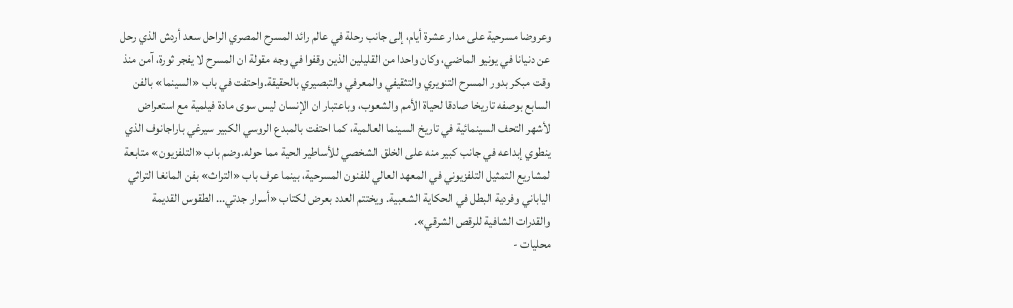وعروضا مسرحية على مدار عشرة أيام، إلى جانب رحلة في عالم رائد المسرح المصري الراحل سعد أردش الذي رحل عن دنيانا في يونيو الماضي، وكان واحدا من القليلين الذين وقفوا في وجه مقولة ان المسرح لا يفجر ثورة، آمن منذ وقت مبكر بدور المسرح التنويري والتثقيفي والمعرفي والتبصيري بالحقيقة.واحتفت في باب «السينما» بالفن السابع بوصفه تاريخا صادقا لحياة الأمم والشعوب، وباعتبار ان الإنسان ليس سوى مادة فيلمية مع استعراض لأشهر التحف السينمائية في تاريخ السينما العالمية، كما احتفت بالمبدع الروسي الكبير سيرغي باراجانوف الذي ينطوي إبداعه في جانب كبير منه على الخلق الشخصي للأساطير الحية مما حوله.وضم باب «التلفزيون» متابعة لمشاريع التمثيل التلفزيوني في المعهد العالي للفنون المسرحية، بينما عرف باب «التراث» بفن المانغا التراثي الياباني وفردية البطل في الحكاية الشعبية. ويختتم العدد بعرض لكتاب «أسرار جدتي... الطقوس القديمة والقدرات الشافية للرقص الشرقي».
محليات -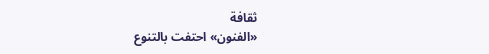ثقافة
«الفنون» احتفت بالتنوع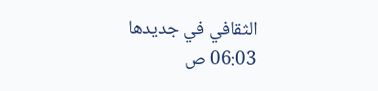الثقافي في جديدها
06:03 ص